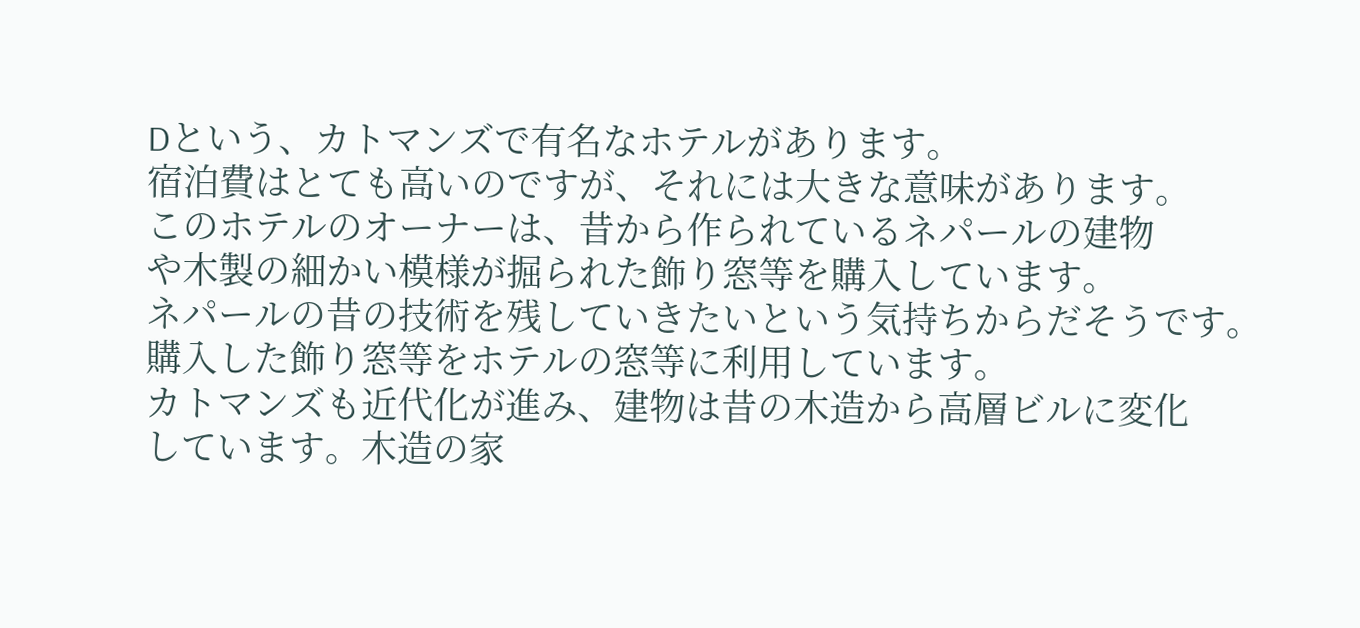Dという、カトマンズで有名なホテルがあります。
宿泊費はとても高いのですが、それには大きな意味があります。
このホテルのオーナーは、昔から作られているネパールの建物
や木製の細かい模様が掘られた飾り窓等を購入しています。
ネパールの昔の技術を残していきたいという気持ちからだそうです。
購入した飾り窓等をホテルの窓等に利用しています。
カトマンズも近代化が進み、建物は昔の木造から高層ビルに変化
しています。木造の家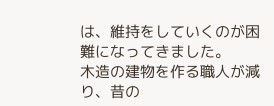は、維持をしていくのが困難になってきました。
木造の建物を作る職人が減り、昔の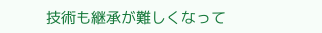技術も継承が難しくなって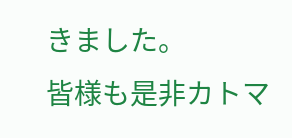きました。
皆様も是非カトマ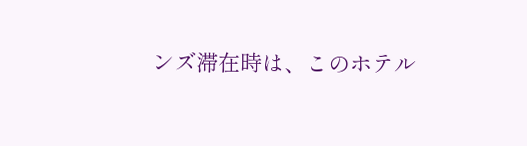ンズ滞在時は、このホテル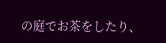の庭でお茶をしたり、